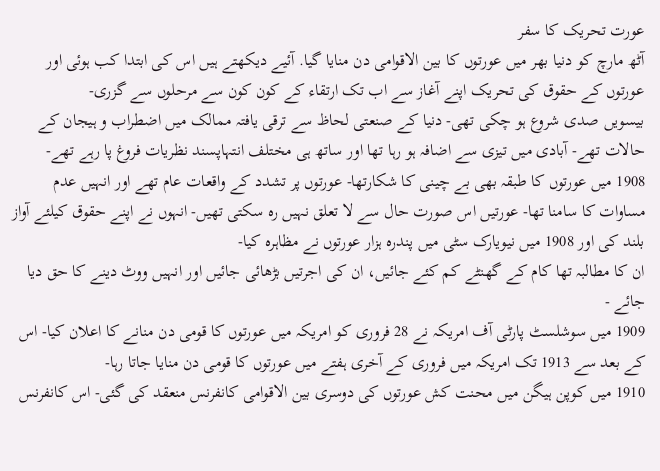عورت تحریک کا سفر
آٹھ مارچ کو دنیا بھر میں عورتوں کا بین الاقوامی دن منایا گیا. آئیے دیکھتے ہیں اس کی ابتدا کب ہوئی اور عورتوں کے حقوق کی تحریک اپنے آغاز سے اب تک ارتقاء کے کون کون سے مرحلوں سے گزری-
بیسویں صدی شروع ہو چکی تھی- دنیا کے صنعتی لحاظ سے ترقی یافتہ ممالک میں اضطراب و ہیجان کے حالات تھے- آبادی میں تیزی سے اضافہ ہو رہا تھا اور ساتھ ہی مختلف انتہاپسند نظریات فروغ پا رہے تھے-
1908 میں عورتوں کا طبقہ بھی بے چینی کا شکارتھا- عورتوں پر تشدد کے واقعات عام تھے اور انہیں عدم مساوات کا سامنا تھا- عورتیں اس صورت حال سے لا تعلق نہیں رہ سکتی تھیں- انہوں نے اپنے حقوق کیلئے آواز بلند کی اور 1908 میں نیویارک سٹی میں پندرہ ہزار عورتوں نے مظاہرہ کیا-
ان کا مطالبہ تھا کام کے گھنٹے کم کئے جائیں، ان کی اجرتیں بڑھائی جائیں اور انہیں ووٹ دینے کا حق دیا جائے -
1909 میں سوشلسٹ پارٹی آف امریکہ نے 28 فروری کو امریکہ میں عورتوں کا قومی دن منانے کا اعلان کیا- اس کے بعد سے 1913 تک امریکہ میں فروری کے آخری ہفتے میں عورتوں کا قومی دن منایا جاتا رہا-
1910 میں کوپن ہیگن میں محنت کش عورتوں کی دوسری بین الاقوامی کانفرنس منعقد کی گئی- اس کانفرنس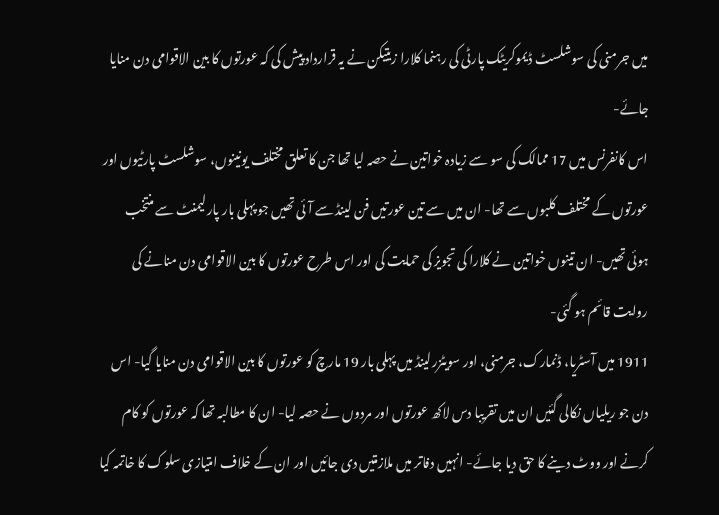میں جرمنی کی سوشلسٹ ڈیموکریٹک پارٹی کی رہنما کلارا زیتیکن نے یہ قرارداد پیش کی کہ عورتوں کا بین الاقوامی دن منایا جائے-
اس کانفرنس میں 17 ممالک کی سو سے زیادہ خواتین نے حصہ لیا تھا جن کا تعلق مختلف یونینوں، سوشلسٹ پارٹیوں اور عورتوں کے مختلف کلبوں سے تھا- ان میں سے تین عورتیں فن لینڈ سے آئی تھیں جو پہلی بار پارلیمنٹ سے منتخب ہوئی تھیں- ان تینوں خواتین نے کلارا کی تجویز کی حمایت کی اور اس طرح عورتوں کا بین الاقوامی دن منانے کی روایت قائم ہو گئی-
1911 میں آسٹریا، ڈنمارک، جرمنی، اور سویٹزرلینڈ میں پہلی بار 19 مارچ کو عورتوں کا بین الاقوامی دن منایا گیا- اس دن جو ریلیاں نکالی گئیں ان میں تقریبا دس لاکھ عورتوں اور مردوں نے حصہ لیا- ان کا مطالبہ تھا کہ عورتوں کو کام کرنے اور ووٹ دینے کا حق دیا جائے- انہیں دفاتر میں ملازمتیں دی جائیں اور ان کے خلاف امتیازی سلوک کا خاتمہ کیا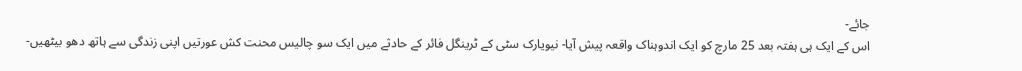جائے-
اس کے ایک ہی ہفتہ بعد 25 مارچ کو ایک اندوہناک واقعہ پیش آیا- نیویارک سٹی کے ٹرینگل فائر کے حادثے میں ایک سو چالیس محنت کش عورتیں اپنی زندگی سے ہاتھ دھو بیٹھیں-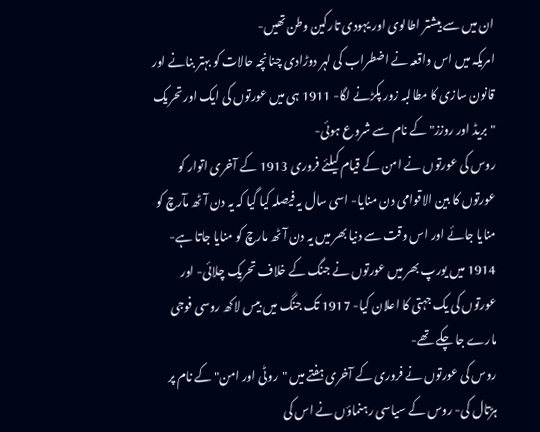ان میں سے بیشتر اطالوی اور یہودی تارکین وطن تھیں-
امریکہ میں اس واقعہ نے اضطراب کی لہر دوڑادی چنانچہ حالات کو بہتر بنانے اور قانون سازی کا مطالبہ زور پکڑنے لگا- 1911 ہی میں عورتوں کی ایک اور تحریک "بریڈ اور روزز" کے نام سے شروع ہوئی-
روس کی عورتوں نے امن کے قیام کیلئے فروری 1913 کے آخری اتوار کو عورتوں کا بین الاقوامی دن منایا- اسی سال یہ فیصلہ کیا گیا کہ یہ دن آٹھ مآرچ کو منایا جائے اور اس وقت سے دنیا بھر میں یہ دن آٹھ مارچ کو منایا جاتا ہے-
1914 میں یورپ بھر میں عورتوں نے جنگ کے خلاف تحریک چلائی- اور عورتوں کی یک جہتی کا اعلان کیا- 1917 تک جنگ میں بیس لاکھ روسی فوجی مارے جا چکے تھے-
روس کی عورتوں نے فروری کے آخری ہفتے میں "روٹی اور امن" کے نام پر ہڑتال کی- روس کے سیاسی رہنماؤں نے اس کی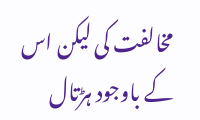مخالفت کی لیکن اس کے باوجود ہڑتال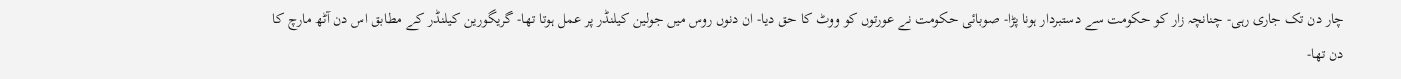چار دن تک جاری رہی- چنانچہ زار کو حکومت سے دستبردار ہونا پڑا- صوبائی حکومت نے عورتوں کو ووٹ کا حق دیا- ان دنوں روس میں جولین کیلنڈر پر عمل ہوتا تھا- گریگورین کیلنڈر کے مطابق اس دن آٹھ مارچ کا دن تھا-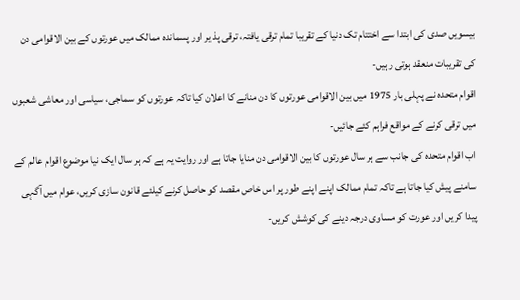بیسویں صدی کی ابتدا سے اختتام تک دنیا کے تقریبا تمام ترقی یافتہ، ترقی پذ یر اور پسماندہ ممالک میں عورتوں کے بین الاقوامی دن کی تقریبات منعقد ہوتی رہیں-
اقوام متحدہ نے پہلی بار 1975 میں بین الاقوامی عورتوں کا دن منانے کا اعلان کیا تاکہ عورتوں کو سماجی، سیاسی اور معاشی شعبوں میں ترقی کرنے کے مواقع فراہم کئے جائیں-
اب اقوام متحدہ کی جانب سے ہر سال عورتوں کا بین الاقوامی دن منایا جاتا ہے اور روایت یہ ہے کہ ہر سال ایک نیا موضوع اقوام عالم کے سامنے پیش کیا جاتا ہے تاکہ تمام ممالک اپنے اپنے طور پر اس خاص مقصد کو حاصل کرنے کیلئے قانون سازی کریں، عوام میں آگہی پیدا کریں اور عورت کو مساوی درجہ دینے کی کوشش کریں-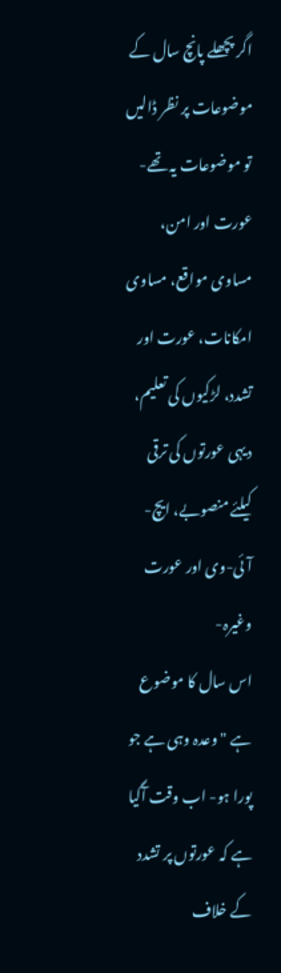اگر پچھلے پانچ سال کے موضوعات پر نظر ڈالیں تو موضوعات یہ تھے- عورت اور امن، مساوی مواقع، مساوی امکانات، عورت اور تشدد، لڑکیوں کی تعلیم، دیہی عورتوں کی ترقی کیلئے منصوبے، ایچ-آئی-وی اور عورت وغیرہ-
اس سال کا موضوع ہے "وعدہ وہی ہے جو پورا ہو- اب وقت آگیا ہے کہ عورتوں پر تشدد کے خلاف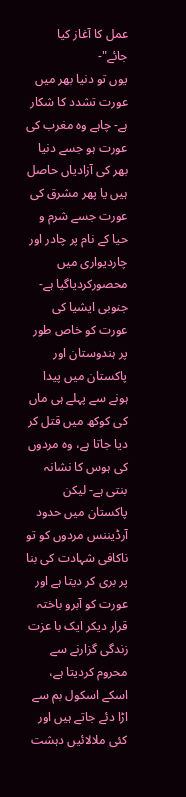عمل کا آغاز کیا جائے"-
یوں تو دنیا بھر میں عورت تشدد کا شکار ہے- چاہے وہ مغرب کی عورت ہو جسے دنیا بھر کی آزادیاں حاصل ہیں یا پھر مشرق کی عورت جسے شرم و حیا کے نام پر چادر اور چاردیواری میں محصورکردیاگیا ہے-
جنوبی ایشیا کی عورت کو خاص طور پر ہندوستان اور پاکستان میں پیدا ہونے سے پہلے ہی ماں کی کوکھ میں قتل کر دیا جاتا ہے، وہ مردوں کی ہوس کا نشانہ بنتی ہے- لیکن پاکستان میں حدود آرڈیننس مردوں کو تو ناکافی شہادت کی بنا پر بری کر دیتا ہے اور عورت کو آبرو باختہ قرار دیکر ایک با عزت زندگی گزارنے سے محروم کردیتا ہے، اسکے اسکول بم سے اڑا دئے جاتے ہیں اور کئی ملالائیں دہشت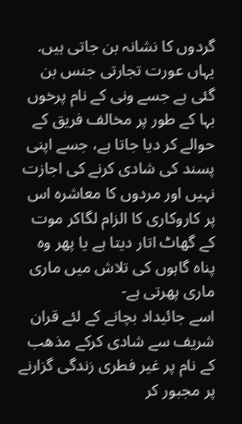گردوں کا نشانہ بن جاتی ہیں.
یہاں عورت تجارتی جنس بن گئی ہے جسے ونی کے نام پرخوں بہا کے طور پر مخالف فریق کے حوالے کر دیا جاتا ہے، جسے اپنی پسند کی شادی کرنے کی اجازت نہیں اور مردوں کا معاشرہ اس پر کاروکاری کا الزام لگاکر موت کے گھاٹ اتار دیتا ہے یا پھر وہ پناہ گاہوں کی تلاش میں ماری ماری پھرتی ہے-
اسے جائیداد بچانے کے لئے قران شریف سے شادی کرکے مذھب کے نام پر غیر فطری زندگی گزارنے پر مجبور کر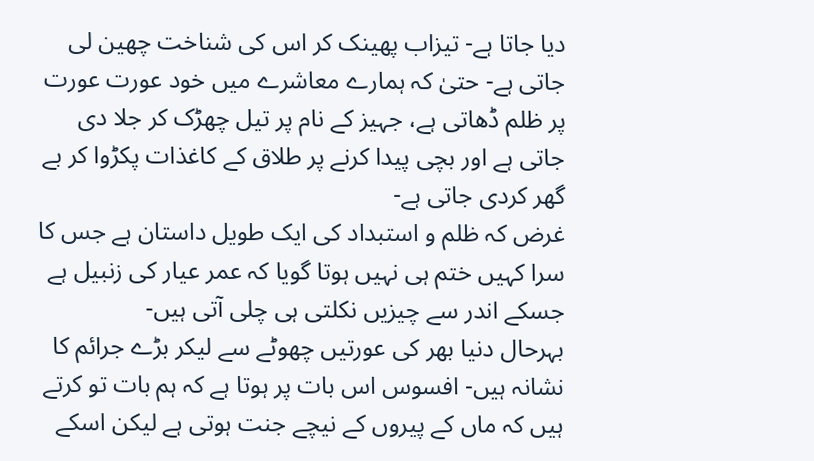دیا جاتا ہے- تیزاب پھینک کر اس کی شناخت چھین لی جاتی ہے- حتیٰ کہ ہمارے معاشرے میں خود عورت عورت پر ظلم ڈھاتی ہے، جہیز کے نام پر تیل چھڑک کر جلا دی جاتی ہے اور بچی پیدا کرنے پر طلاق کے کاغذات پکڑوا کر بے گھر کردی جاتی ہے-
غرض کہ ظلم و استبداد کی ایک طویل داستان ہے جس کا سرا کہیں ختم ہی نہیں ہوتا گویا کہ عمر عیار کی زنبیل ہے جسکے اندر سے چیزیں نکلتی ہی چلی آتی ہیں-
بہرحال دنیا بھر کی عورتیں چھوٹے سے لیکر بڑے جرائم کا نشانہ ہیں- افسوس اس بات پر ہوتا ہے کہ ہم بات تو کرتے ہیں کہ ماں کے پیروں کے نیچے جنت ہوتی ہے لیکن اسکے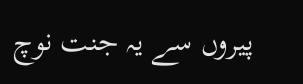پیروں سے یہ جنت نوچ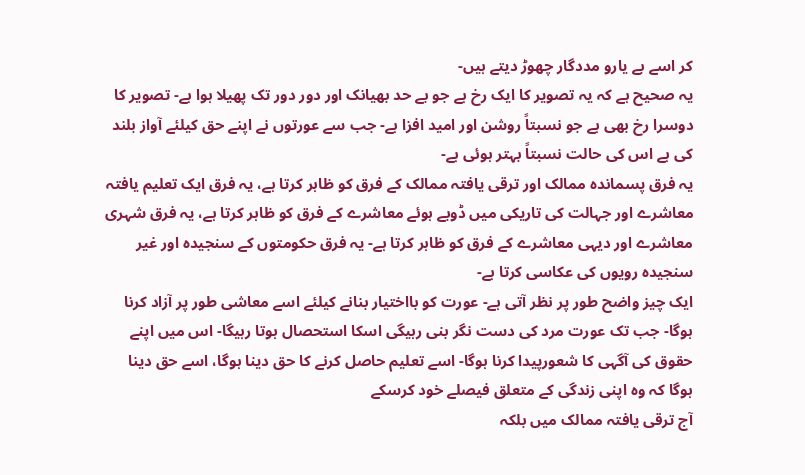کر اسے بے یارو مددگار چھوڑ دیتے ہیں-
یہ صحیح ہے کہ یہ تصویر کا ایک رخ ہے جو بے حد بھیانک اور دور دور تک پھیلا ہوا ہے- تصویر کا دوسرا رخ بھی ہے جو نسبتاً روشن اور امید افزا ہے- جب سے عورتوں نے اپنے حق کیلئے آواز بلند کی ہے اس کی حالت نسبتاً بہتر ہوئی ہے-
یہ فرق پسماندہ ممالک اور ترقی یافتہ ممالک کے فرق کو ظاہر کرتا ہے، یہ فرق ایک تعلیم یافتہ معاشرے اور جہالت کی تاریکی میں ڈوبے ہوئے معاشرے کے فرق کو ظاہر کرتا ہے، یہ فرق شہری معاشرے اور دیہی معاشرے کے فرق کو ظاہر کرتا ہے- یہ فرق حکومتوں کے سنجیدہ اور غیر سنجیدہ رویوں کی عکاسی کرتا ہے-
ایک چیز واضح طور پر نظر آتی ہے- عورت کو بااختیار بنانے کیلئے اسے معاشی طور پر آزاد کرنا ہوگا- جب تک عورت مرد کی دست نگر بنی رہیگی اسکا استحصال ہوتا رہیگا- اس میں اپنے حقوق کی آگہی کا شعورپیدا کرنا ہوگا- اسے تعلیم حاصل کرنے کا حق دینا ہوگا، اسے حق دینا ہوگا کہ وہ اپنی زندگی کے متعلق فیصلے خود کرسکے
آج ترقی یافتہ ممالک میں بلکہ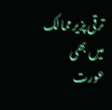ترقی پزیرممالک میں بھی عورت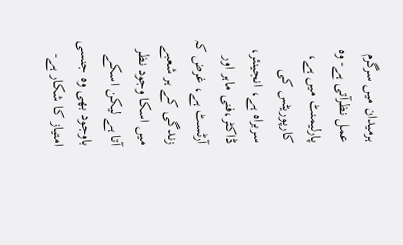ہرمیدان میں سرگرم عمل نظرآتی ہے- وہ پارلیمنٹ میں ہے، کارپوریٹس کی سربراہ ہے، انجینئر، ڈاکٹر،فنی ماہر اور آرٹسٹ ہے، غرض کہ زندگی کے ہر شعبے میں اسکا وجود نظر آتا ہے لیکن اسکے باوجود بھی وہ جنسی امتیاز کا شکار ہے-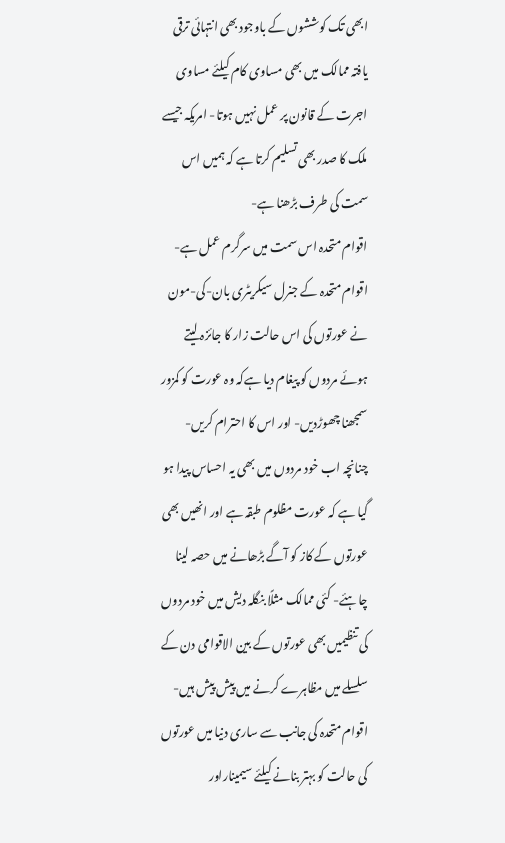ابھی تک کوششوں کے باوجود بھی انتہائی ترقی یافتہ ممالک میں بھی مساوی کام کیلئے مساوی اجرت کے قانون پر عمل نہیں ہوتا- امریکہ جیسے ملک کا صدر بھی تسلیم کرتا ہے کہ ہمیں اس سمت کی طرف بڑھنا ہے-
اقوام متحدہ اس سمت میں سرگرم عمل ہے- اقوام متحدہ کے جنرل سیکریٹری بان-کی-مون نے عورتوں کی اس حالت زار کا جائزہ لیتے ہوئے مردوں کو پیغام دیا ہےکہ وہ عورت کو کمزور سمجھنا چھوڑدیں- اور اس کا احترام کریں- چنانچہ اب خود مردوں میں بھی یہ احساس پیدا ہو گیا ہے کہ عورت مظلوم طبقہ ہے اور انھیں بھی عورتوں کے کاز کو آگے بڑھانے میں حصہ لینا چاہئے- کئی ممالک مثلًا بنگلہ دیش میں خود مردوں کی تنظیمیں بھی عورتوں کے بین الاقوامی دن کے سلسلے میں مظاہرے کرنے میں پیش پیش ہیں-
اقوام متحدہ کی جانب سے ساری دنیا میں عورتوں کی حالت کو بہتر بنانے کیلئے سیمیناراور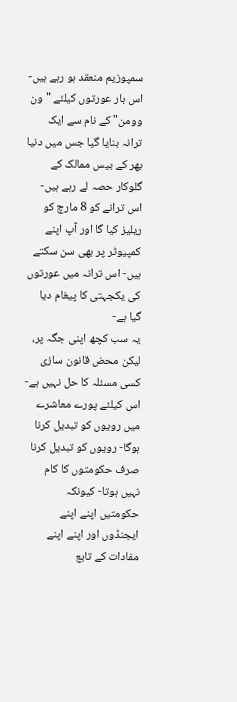سمپوزیم منعقد ہو رہے ہیں- اس بار عورتوں کیلئے "ون وومن" کے نام سے ایک ترانہ بنایا گیا جس میں دنیا بھر کے بیس ممالک کے گلوکار حصہ لے رہے ہیں- اس ترانے کو 8 مارچ کو ریلیز کیا گا اور آپ اپنے کمپیوٹر پر بھی سن سکتے ہیں- اس ترانہ میں عورتوں کی یکجہتی کا پیغام دیا گیا ہے-
یہ سب کچھ اپنی جگہ پر، لیکن محض قانون سازی کسی مسئلہ کا حل نہیں ہے- اس کیلئے پورے معاشرے میں رویوں کو تبدیل کرنا ہوگا- رویوں کو تبدیل کرنا صرف حکومتوں کا کام نہیں ہوتا- کیونکہ حکومتیں اپنے اپنے ایجنڈوں اور اپنے اپنے مفادات کے تابع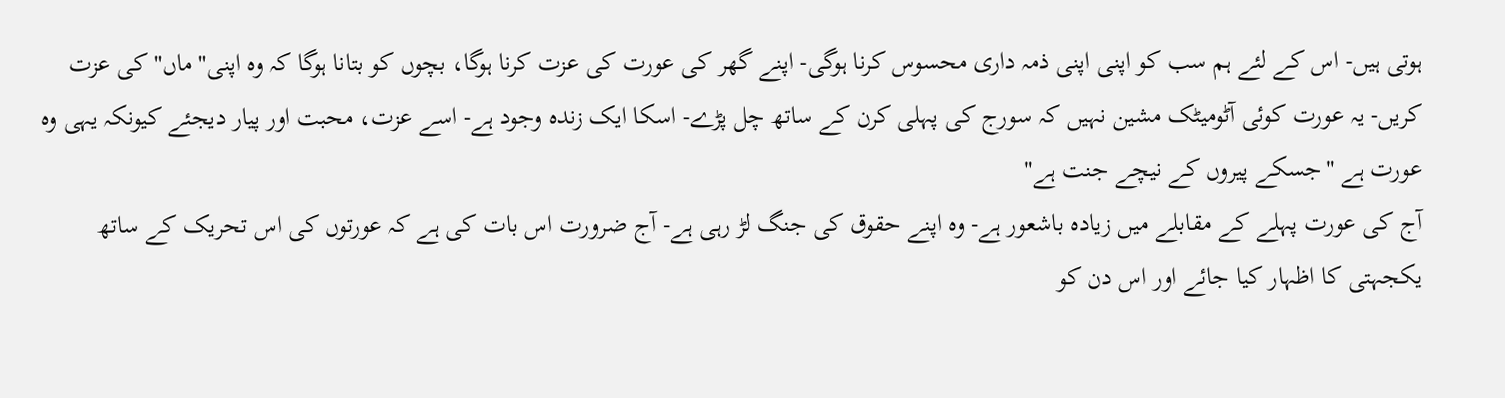ہوتی ہیں- اس کے لئے ہم سب کو اپنی اپنی ذمہ داری محسوس کرنا ہوگی- اپنے گھر کی عورت کی عزت کرنا ہوگا، بچوں کو بتانا ہوگا کہ وہ اپنی"ماں" کی عزت کریں- یہ عورت کوئی آٹومیٹک مشین نہیں کہ سورج کی پہلی کرن کے ساتھ چل پڑے- اسکا ایک زندہ وجود ہے- اسے عزت، محبت اور پیار دیجئے کیونکہ یہی وہ عورت ہے "جسکے پیروں کے نیچے جنت ہے"
آج کی عورت پہلے کے مقابلے میں زیادہ باشعور ہے- وہ اپنے حقوق کی جنگ لڑ رہی ہے- آج ضرورت اس بات کی ہے کہ عورتوں کی اس تحریک کے ساتھ یکجہتی کا اظہار کیا جائے اور اس دن کو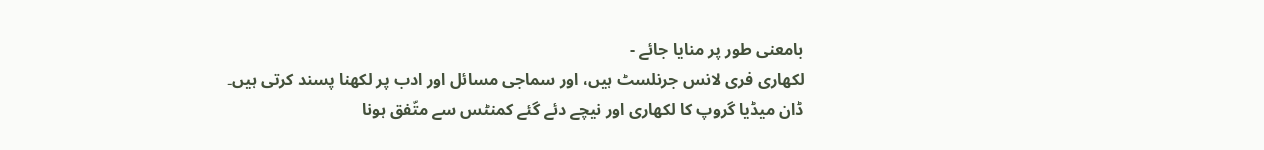بامعنی طور پر منایا جائے -
لکھاری فری لانس جرنلسٹ ہیں، اور سماجی مسائل اور ادب پر لکھنا پسند کرتی ہیں۔
ڈان میڈیا گروپ کا لکھاری اور نیچے دئے گئے کمنٹس سے متّفق ہونا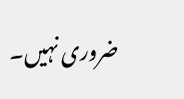ضروری نہیں۔